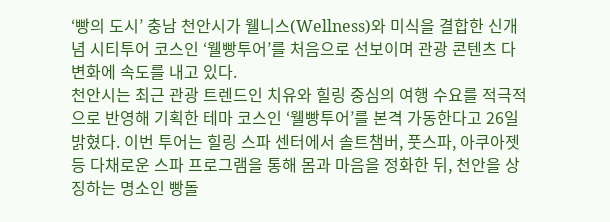‘빵의 도시’ 충남 천안시가 웰니스(Wellness)와 미식을 결합한 신개념 시티투어 코스인 ‘웰빵투어’를 처음으로 선보이며 관광 콘텐츠 다변화에 속도를 내고 있다.
천안시는 최근 관광 트렌드인 치유와 힐링 중심의 여행 수요를 적극적으로 반영해 기획한 테마 코스인 ‘웰빵투어’를 본격 가동한다고 26일 밝혔다. 이번 투어는 힐링 스파 센터에서 솔트챔버, 풋스파, 아쿠아젯 등 다채로운 스파 프로그램을 통해 몸과 마음을 정화한 뒤, 천안을 상징하는 명소인 빵돌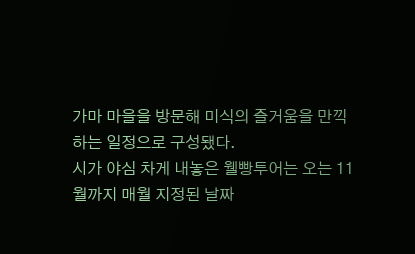가마 마을을 방문해 미식의 즐거움을 만끽하는 일정으로 구성됐다.
시가 야심 차게 내놓은 웰빵투어는 오는 11월까지 매월 지정된 날짜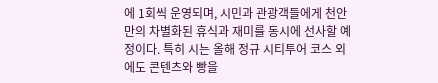에 1회씩 운영되며, 시민과 관광객들에게 천안만의 차별화된 휴식과 재미를 동시에 선사할 예정이다. 특히 시는 올해 정규 시티투어 코스 외에도 콘텐츠와 빵을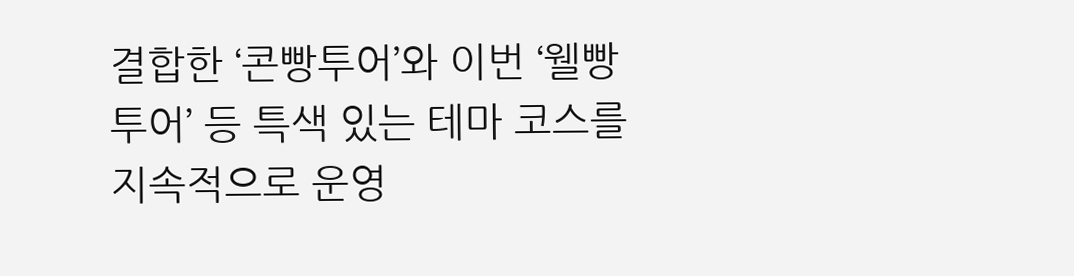결합한 ‘콘빵투어’와 이번 ‘웰빵투어’ 등 특색 있는 테마 코스를 지속적으로 운영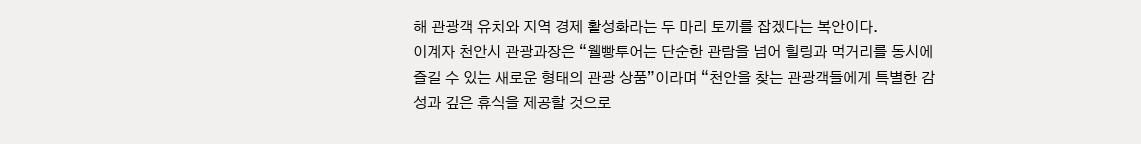해 관광객 유치와 지역 경제 활성화라는 두 마리 토끼를 잡겠다는 복안이다.
이계자 천안시 관광과장은 “웰빵투어는 단순한 관람을 넘어 힐링과 먹거리를 동시에 즐길 수 있는 새로운 형태의 관광 상품”이라며 “천안을 찾는 관광객들에게 특별한 감성과 깊은 휴식을 제공할 것으로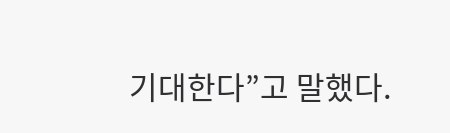기대한다”고 말했다.